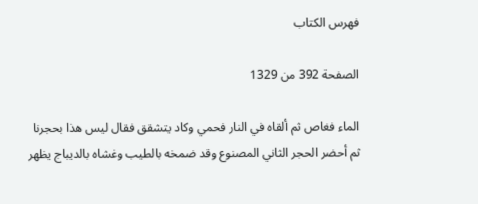فهرس الكتاب

الصفحة 392 من 1329

الماء فغاص ثم ألقاه في النار فحمي وكاد يتشقق فقال ليس هذا بحجرنا ثم أحضر الحجر الثاني المصنوع وقد ضمخه بالطيب وغشاه بالديباج يظهر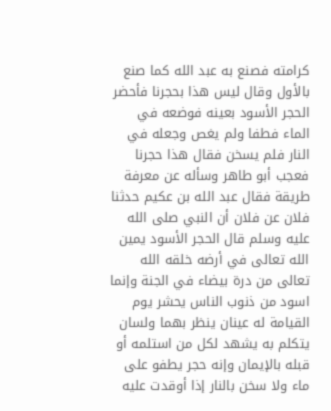كرامته فصنع به عبد الله كما صنع بالأول وقال ليس هذا بحجرنا فأحضر الحجر الأسود بعينه فوضعه في الماء فطفا ولم يغص وجعله في النار فلم يسخن فقال هذا حجرنا فعجب أبو طاهر وسأله عن معرفة طريقة فقال عبد الله بن عكيم حدثنا فلان عن فلان أن النبي صلى الله عليه وسلم قال الحجر الأسود يمين الله تعالى في أرضه خلقه الله تعالى من درة بيضاء في الجنة وإنما اسود من ذنوب الناس يحشر يوم القيامة له عينان ينظر بهما ولسان يتكلم به يشهد لكل من استلمه أو قبله بالإيمان وإنه حجر يطفو على ماء ولا سخن بالنار إذا أوقدت عليه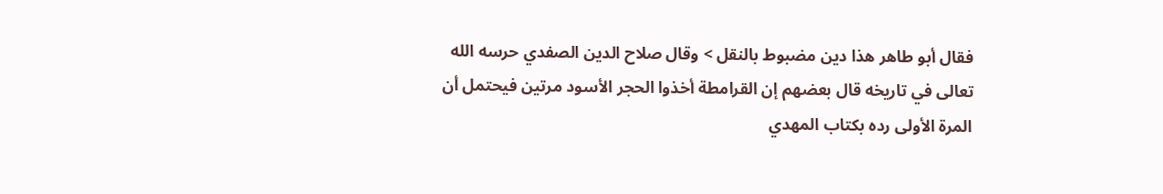فقال أبو طاهر هذا دين مضبوط بالنقل > وقال صلاح الدين الصفدي حرسه الله تعالى في تاريخه قال بعضهم إن القرامطة أخذوا الحجر الأسود مرتين فيحتمل أن المرة الأولى رده بكتاب المهدي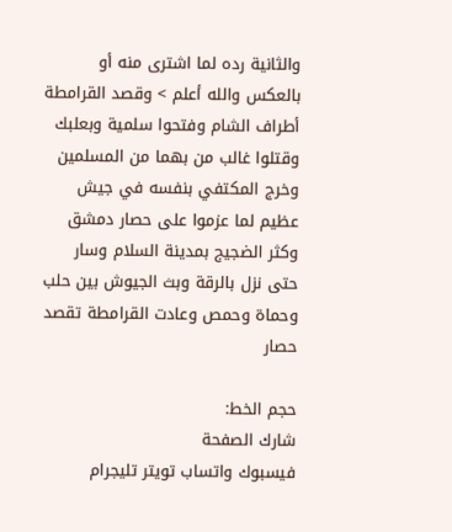والثانية رده لما اشترى منه أو بالعكس والله أعلم > وقصد القرامطة أطراف الشام وفتحوا سلمية وبعلبك وقتلوا غالب من بهما من المسلمين وخرج المكتفي بنفسه في جيش عظيم لما عزموا على حصار دمشق وكثر الضجيج بمدينة السلام وسار حتى نزل بالرقة وبث الجيوش بين حلب وحماة وحمص وعادت القرامطة تقصد حصار

حجم الخط:
شارك الصفحة
فيسبوك واتساب تويتر تليجرام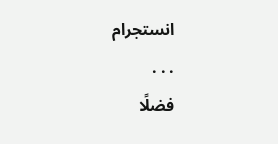انستجرام
. . .
فضلًا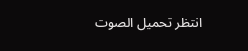انتظر تحميل الصوت